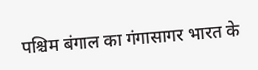पश्चिम बंगाल का गंगासागर भारत के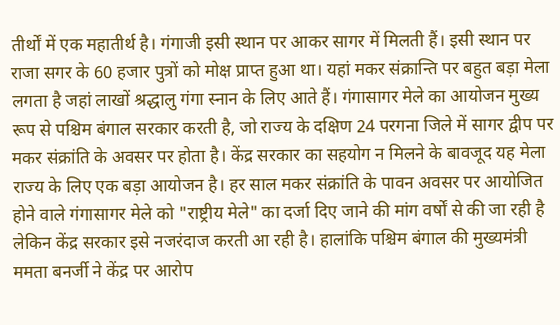तीर्थों में एक महातीर्थ है। गंगाजी इसी स्थान पर आकर सागर में मिलती हैं। इसी स्थान पर राजा सगर के 60 हजार पुत्रों को मोक्ष प्राप्त हुआ था। यहां मकर संक्रान्ति पर बहुत बड़ा मेला लगता है जहां लाखों श्रद्धालु गंगा स्नान के लिए आते हैं। गंगासागर मेले का आयोजन मुख्य रूप से पश्चिम बंगाल सरकार करती है, जो राज्य के दक्षिण 24 परगना जिले में सागर द्वीप पर मकर संक्रांति के अवसर पर होता है। केंद्र सरकार का सहयोग न मिलने के बावजूद यह मेला राज्य के लिए एक बड़ा आयोजन है। हर साल मकर संक्रांति के पावन अवसर पर आयोजित होने वाले गंगासागर मेले को "राष्ट्रीय मेले" का दर्जा दिए जाने की मांग वर्षों से की जा रही है लेकिन केंद्र सरकार इसे नजरंदाज करती आ रही है। हालांकि पश्चिम बंगाल की मुख्यमंत्री ममता बनर्जी ने केंद्र पर आरोप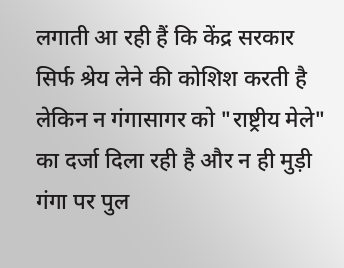लगाती आ रही हैं कि केंद्र सरकार सिर्फ श्रेय लेने की कोशिश करती है लेकिन न गंगासागर को "राष्ट्रीय मेले" का दर्जा दिला रही है और न ही मुड़ी गंगा पर पुल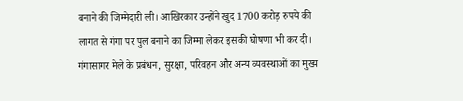बनाने की जिम्मेदारी ली। आखिरकार उन्होंने खुद 1700 करोड़ रुपये की लागत से गंगा पर पुल बनाने का जिम्मा लेकर इसकी घोषणा भी कर दी।
गंगासागर मेले के प्रबंधन, सुरक्षा, परिवहन और अन्य व्यवस्थाओं का मुख्य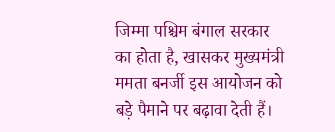जिम्मा पश्चिम बंगाल सरकार का होता है, खासकर मुख्यमंत्री ममता बनर्जी इस आयोजन को बड़े पैमाने पर बढ़ावा देती हैं।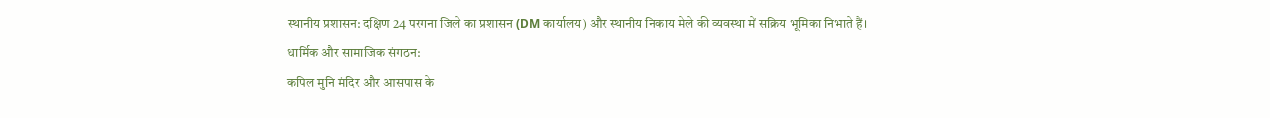स्थानीय प्रशासन: दक्षिण 24 परगना जिले का प्रशासन (DM कार्यालय) और स्थानीय निकाय मेले की व्यवस्था में सक्रिय भूमिका निभाते हैं।
धार्मिक और सामाजिक संगठन:
कपिल मुनि मंदिर और आसपास के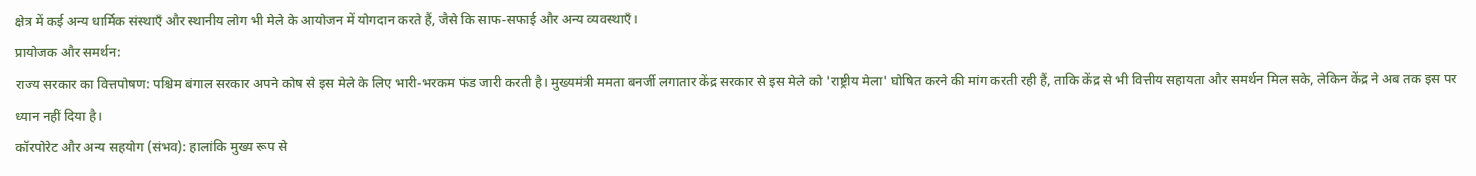क्षेत्र में कई अन्य धार्मिक संस्थाएँ और स्थानीय लोग भी मेले के आयोजन में योगदान करते हैं, जैसे कि साफ-सफाई और अन्य व्यवस्थाएँ।
प्रायोजक और समर्थन:
राज्य सरकार का वित्तपोषण: पश्चिम बंगाल सरकार अपने कोष से इस मेले के लिए भारी-भरकम फंड जारी करती है। मुख्यमंत्री ममता बनर्जी लगातार केंद्र सरकार से इस मेले को 'राष्ट्रीय मेला' घोषित करने की मांग करती रही हैं, ताकि केंद्र से भी वित्तीय सहायता और समर्थन मिल सके, लेकिन केंद्र ने अब तक इस पर ध्यान नहीं दिया है।
कॉरपोरेट और अन्य सहयोग (संभव): हालांकि मुख्य रूप से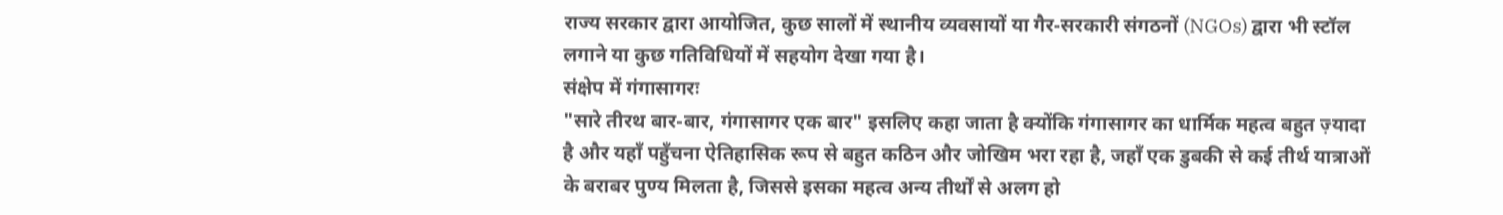राज्य सरकार द्वारा आयोजित, कुछ सालों में स्थानीय व्यवसायों या गैर-सरकारी संगठनों (NGOs) द्वारा भी स्टॉल लगाने या कुछ गतिविधियों में सहयोग देखा गया है।
संक्षेप में गंगासागरः
"सारे तीरथ बार-बार, गंगासागर एक बार" इसलिए कहा जाता है क्योंकि गंगासागर का धार्मिक महत्व बहुत ज़्यादा है और यहाँ पहुँचना ऐतिहासिक रूप से बहुत कठिन और जोखिम भरा रहा है, जहाँ एक डुबकी से कई तीर्थ यात्राओं के बराबर पुण्य मिलता है, जिससे इसका महत्व अन्य तीर्थों से अलग हो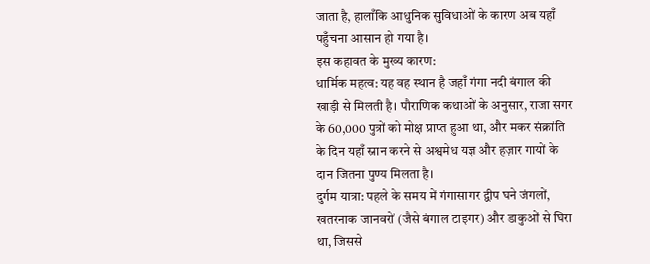जाता है, हालाँकि आधुनिक सुविधाओं के कारण अब यहाँ पहुँचना आसान हो गया है।
इस कहावत के मुख्य कारण:
धार्मिक महत्व: यह वह स्थान है जहाँ गंगा नदी बंगाल की खाड़ी से मिलती है। पौराणिक कथाओं के अनुसार, राजा सगर के 60,000 पुत्रों को मोक्ष प्राप्त हुआ था, और मकर संक्रांति के दिन यहाँ स्नान करने से अश्वमेध यज्ञ और हज़ार गायों के दान जितना पुण्य मिलता है।
दुर्गम यात्रा: पहले के समय में गंगासागर द्वीप घने जंगलों, खतरनाक जानवरों (जैसे बंगाल टाइगर) और डाकुओं से घिरा था, जिससे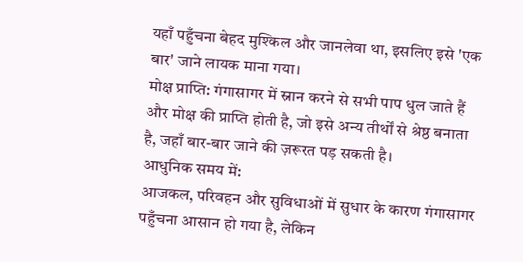यहाँ पहुँचना बेहद मुश्किल और जानलेवा था, इसलिए इसे 'एक बार' जाने लायक माना गया।
मोक्ष प्राप्ति: गंगासागर में स्नान करने से सभी पाप धुल जाते हैं और मोक्ष की प्राप्ति होती है, जो इसे अन्य तीर्थों से श्रेष्ठ बनाता है, जहाँ बार-बार जाने की ज़रूरत पड़ सकती है।
आधुनिक समय में:
आजकल, परिवहन और सुविधाओं में सुधार के कारण गंगासागर पहुँचना आसान हो गया है, लेकिन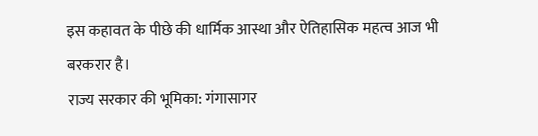इस कहावत के पीछे की धार्मिक आस्था और ऐतिहासिक महत्व आज भी बरकरार है।
राज्य सरकार की भूमिका: गंगासागर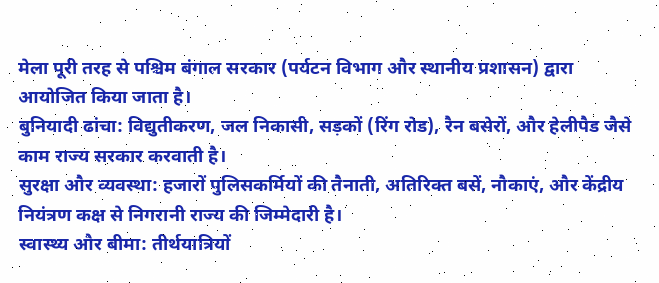मेला पूरी तरह से पश्चिम बंगाल सरकार (पर्यटन विभाग और स्थानीय प्रशासन) द्वारा आयोजित किया जाता है।
बुनियादी ढांचा: विद्युतीकरण, जल निकासी, सड़कों (रिंग रोड), रैन बसेरों, और हेलीपैड जैसे काम राज्य सरकार करवाती है।
सुरक्षा और व्यवस्था: हजारों पुलिसकर्मियों की तैनाती, अतिरिक्त बसें, नौकाएं, और केंद्रीय नियंत्रण कक्ष से निगरानी राज्य की जिम्मेदारी है।
स्वास्थ्य और बीमा: तीर्थयात्रियों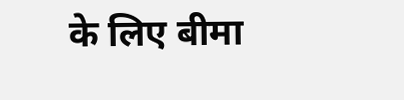के लिए बीमा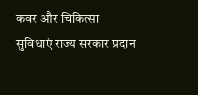कवर और चिकित्सा सुविधाएं राज्य सरकार प्रदान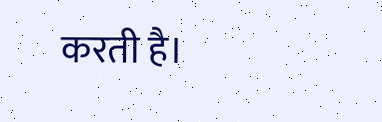करती है।